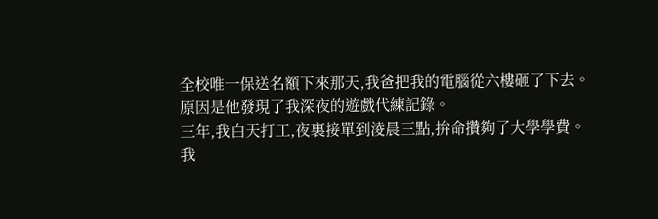全校唯一保送名額下來那天,我爸把我的電腦從六樓砸了下去。
原因是他發現了我深夜的遊戲代練記錄。
三年,我白天打工,夜裏接單到淩晨三點,拚命攢夠了大學學費。
我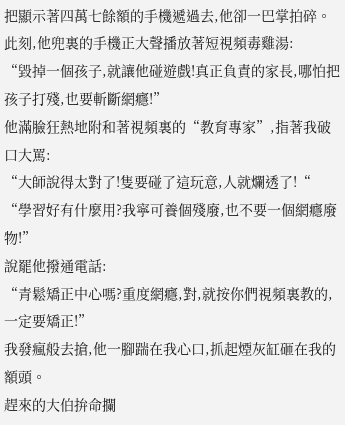把顯示著四萬七餘額的手機遞過去,他卻一巴掌拍碎。
此刻,他兜裏的手機正大聲播放著短視頻毒雞湯:
“毀掉一個孩子,就讓他碰遊戲!真正負責的家長,哪怕把孩子打殘,也要斬斷網癮!”
他滿臉狂熱地附和著視頻裏的“教育專家”,指著我破口大罵:
“大師說得太對了!隻要碰了這玩意,人就爛透了!“
“學習好有什麼用?我寧可養個殘廢,也不要一個網癮廢物!”
說罷他撥通電話:
“青鬆矯正中心嗎?重度網癮,對,就按你們視頻裏教的,一定要矯正!”
我發瘋般去搶,他一腳踹在我心口,抓起煙灰缸砸在我的額頭。
趕來的大伯拚命攔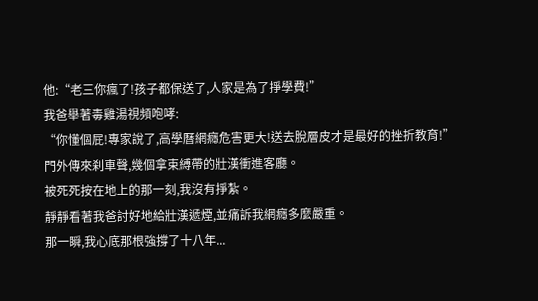他:“老三你瘋了!孩子都保送了,人家是為了掙學費!”
我爸舉著毒雞湯視頻咆哮:
“你懂個屁!專家說了,高學曆網癮危害更大!送去脫層皮才是最好的挫折教育!”
門外傳來刹車聲,幾個拿束縛帶的壯漢衝進客廳。
被死死按在地上的那一刻,我沒有掙紮。
靜靜看著我爸討好地給壯漢遞煙,並痛訴我網癮多麼嚴重。
那一瞬,我心底那根強撐了十八年...